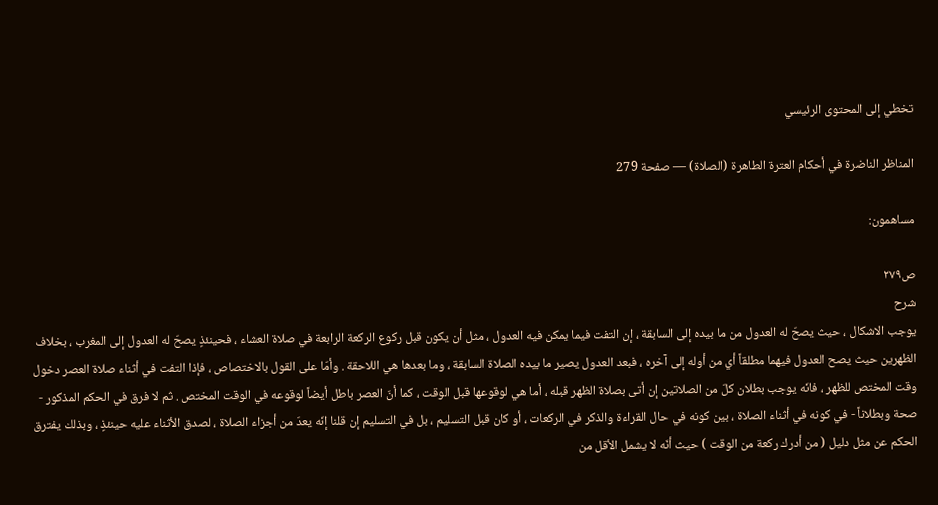تخطي إلى المحتوى الرئيسي

المناظر الناضرة في أحكام العترة الطاهرة (الصلاة) — صفحة 279

مساهمون:

ص٢٧٩
شرح
يوجب الاشكال ، حيث يصحّ له العدول من ما بيده إلى السابقة ، إن التفت فيما يمكن فيه العدول ، مثل أن يكون قبل ركوع الركعة الرابعة في صلاة العشاء ، فحينئذٍ يصحّ له العدول إلى المغرب ، بخلاف الظهرين حيث يصح العدول فيهما مطلقاً أي من أوله إلى آخره ، فبعد العدول يصير ما بيده الصلاة السابقة ، وما بعدها هي اللاحقة . وأمّا على القول بالاختصاص ، فإذا التفت في أثناء صلاة العصر دخول وقت المختص للظهر ، فانّه يوجب بطلان كلّ من الصلاتين إن أتى بصلاة الظهر قبله ، أما هي لوقوعها قبل الوقت ، كما أنّ العصر باطل أيضاً لوقوعه في الوقت المختص . ثم لا فرق في الحكم المذكور - صحة وبطلاناً - في كونه في أثناء الصلاة ، بين كونه في حال القراءة والذكر في الركعات ، أو كان قبل التسليم ، بل في التسليم إن قلنا إنّه يعدّ من أجزاء الصلاة ، لصدق الأثناء عليه حينئذٍ ، وبذلك يفترق الحكم عن مثل دليل ( من أدرك ركعة من الوقت ) حيث أنّه لا يشمل الأقل من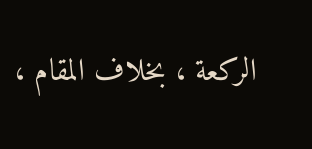الركعة ، بخلاف المقام ،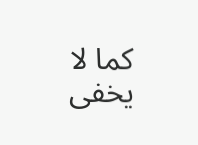كما لا يخفى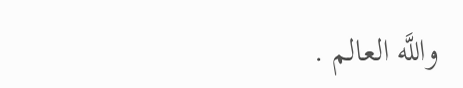واللَّه العالم .